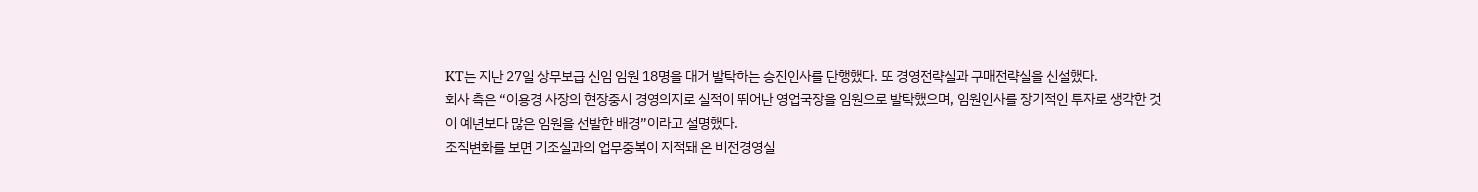KT는 지난 27일 상무보급 신임 임원 18명을 대거 발탁하는 승진인사를 단행했다. 또 경영전략실과 구매전략실을 신설했다.
회사 측은 “이용경 사장의 현장중시 경영의지로 실적이 뛰어난 영업국장을 임원으로 발탁했으며, 임원인사를 장기적인 투자로 생각한 것이 예년보다 많은 임원을 선발한 배경”이라고 설명했다.
조직변화를 보면 기조실과의 업무중복이 지적돼 온 비전경영실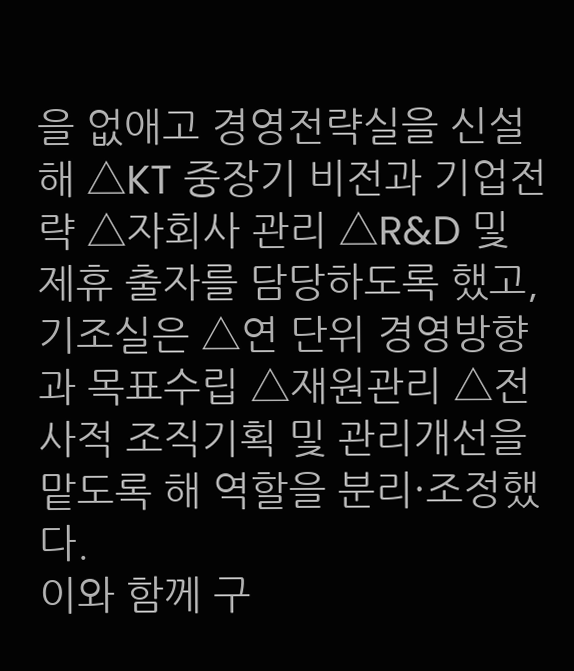을 없애고 경영전략실을 신설해 △KT 중장기 비전과 기업전략 △자회사 관리 △R&D 및 제휴 출자를 담당하도록 했고, 기조실은 △연 단위 경영방향과 목표수립 △재원관리 △전사적 조직기획 및 관리개선을 맡도록 해 역할을 분리·조정했다.
이와 함께 구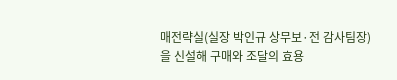매전략실(실장 박인규 상무보·전 감사팀장)을 신설해 구매와 조달의 효용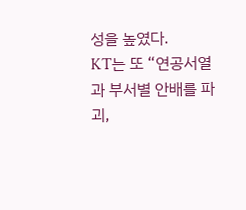성을 높였다.
KT는 또 “연공서열과 부서별 안배를 파괴,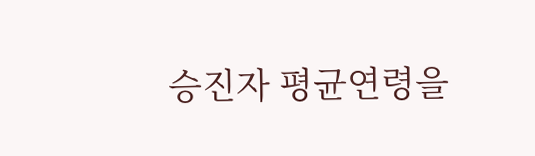승진자 평균연령을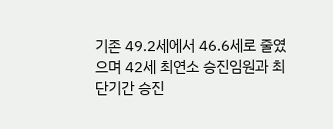기존 49.2세에서 46.6세로 줄였으며 42세 최연소 승진임원과 최단기간 승진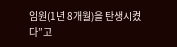임원(1년 8개월)을 탄생시켰다”고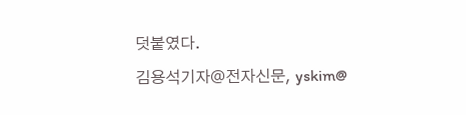덧붙였다.
김용석기자@전자신문, yskim@